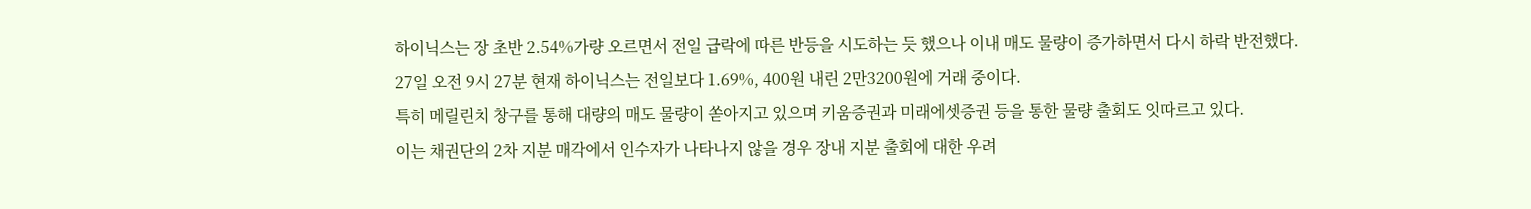하이닉스는 장 초반 2.54%가량 오르면서 전일 급락에 따른 반등을 시도하는 듯 했으나 이내 매도 물량이 증가하면서 다시 하락 반전했다.
27일 오전 9시 27분 현재 하이닉스는 전일보다 1.69%, 400원 내린 2만3200원에 거래 중이다.
특히 메릴린치 창구를 통해 대량의 매도 물량이 쏟아지고 있으며 키움증권과 미래에셋증권 등을 통한 물량 출회도 잇따르고 있다.
이는 채권단의 2차 지분 매각에서 인수자가 나타나지 않을 경우 장내 지분 출회에 대한 우려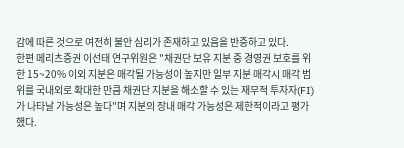감에 따른 것으로 여전히 불안 심리가 존재하고 있음을 반증하고 있다.
한편 메리츠증권 이선태 연구위원은 "채권단 보유 지분 중 경영권 보호를 위한 15~20% 이외 지분은 매각될 가능성이 높지만 일부 지분 매각시 매각 범위를 국내외로 확대한 만큼 채권단 지분을 해소할 수 있는 재무적 투자자(FI)가 나타날 가능성은 높다"며 지분의 장내 매각 가능성은 제한적이라고 평가했다.